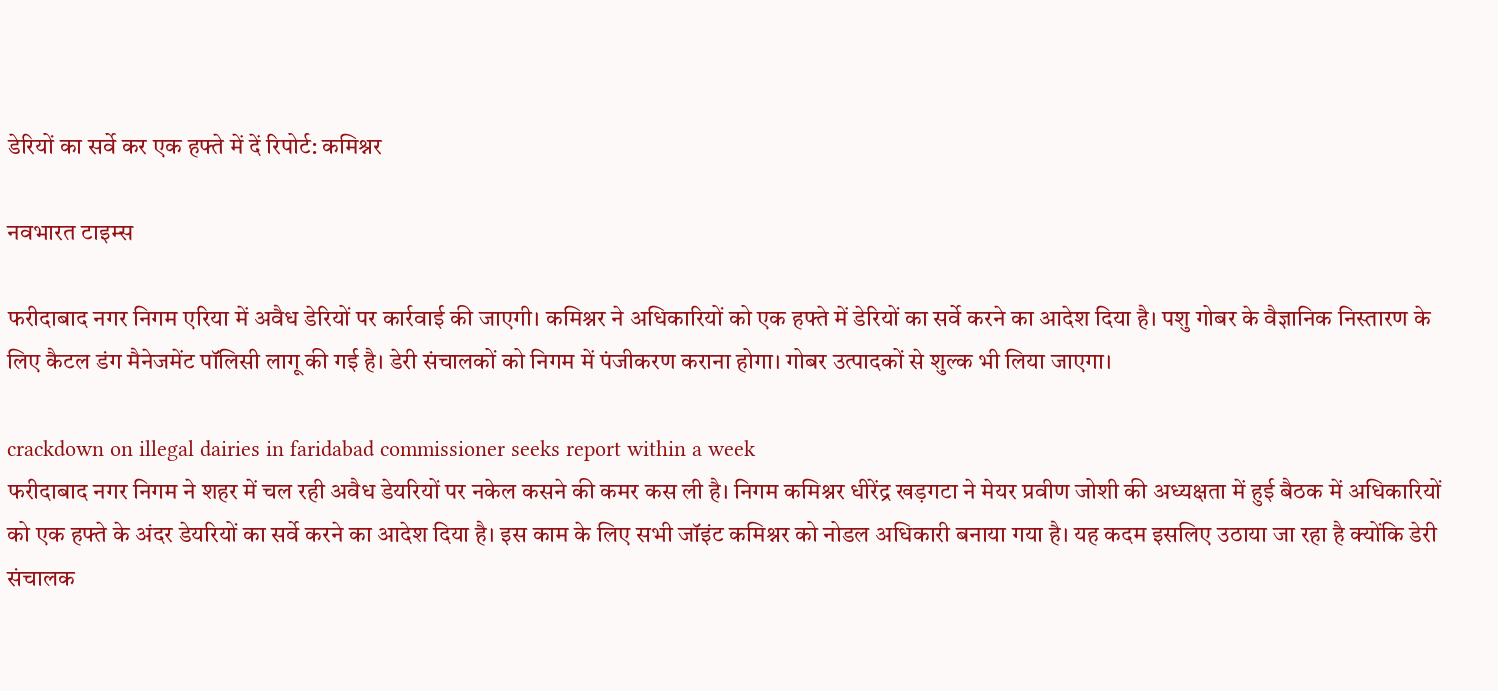डेरियों का सर्वे कर एक हफ्ते में दें रिपोर्ट: कमिश्नर

नवभारत टाइम्स

फरीदाबाद नगर निगम एरिया में अवैध डेरियों पर कार्रवाई की जाएगी। कमिश्नर ने अधिकारियों को एक हफ्ते में डेरियों का सर्वे करने का आदेश दिया है। पशु गोबर के वैज्ञानिक निस्तारण के लिए कैटल डंग मैनेजमेंट पॉलिसी लागू की गई है। डेरी संचालकों को निगम में पंजीकरण कराना होगा। गोबर उत्पादकों से शुल्क भी लिया जाएगा।

crackdown on illegal dairies in faridabad commissioner seeks report within a week
फरीदाबाद नगर निगम ने शहर में चल रही अवैध डेयरियों पर नकेल कसने की कमर कस ली है। निगम कमिश्नर धीरेंद्र खड़गटा ने मेयर प्रवीण जोशी की अध्यक्षता में हुई बैठक में अधिकारियों को एक हफ्ते के अंदर डेयरियों का सर्वे करने का आदेश दिया है। इस काम के लिए सभी जॉइंट कमिश्नर को नोडल अधिकारी बनाया गया है। यह कदम इसलिए उठाया जा रहा है क्योंकि डेरी संचालक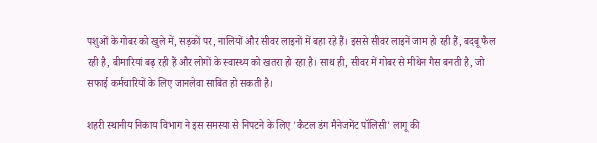पशुओं के गोबर को खुले में, सड़कों पर, नालियों और सीवर लाइनों में बहा रहे हैं। इससे सीवर लाइनें जाम हो रही हैं, बदबू फैल रही है, बीमारियां बढ़ रही हैं और लोगों के स्वास्थ्य को खतरा हो रहा है। साथ ही, सीवर में गोबर से मीथेन गैस बनती है, जो सफाई कर्मचारियों के लिए जानलेवा साबित हो सकती है।

शहरी स्थानीय निकाय विभाग ने इस समस्या से निपटने के लिए 'कैटल डंग मैनेजमेंट पॉलिसी' लागू की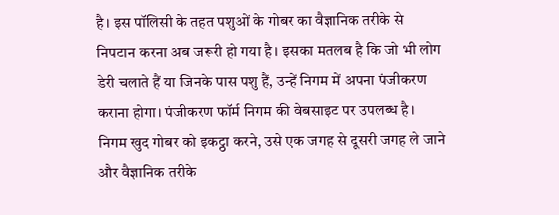है। इस पॉलिसी के तहत पशुओं के गोबर का वैज्ञानिक तरीके से निपटान करना अब जरूरी हो गया है। इसका मतलब है कि जो भी लोग डेरी चलाते हैं या जिनके पास पशु हैं, उन्हें निगम में अपना पंजीकरण कराना होगा। पंजीकरण फॉर्म निगम की वेबसाइट पर उपलब्ध है। निगम खुद गोबर को इकट्ठा करने, उसे एक जगह से दूसरी जगह ले जाने और वैज्ञानिक तरीके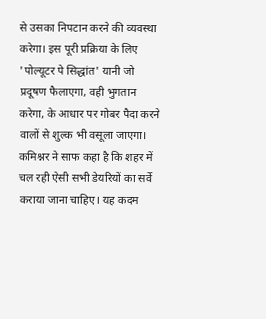से उसका निपटान करने की व्यवस्था करेगा। इस पूरी प्रक्रिया के लिए 'पोल्यूटर पे सिद्धांत' यानी जो प्रदूषण फैलाएगा, वही भुगतान करेगा, के आधार पर गोबर पैदा करने वालों से शुल्क भी वसूला जाएगा।
कमिश्नर ने साफ कहा है कि शहर में चल रही ऐसी सभी डेयरियों का सर्वे कराया जाना चाहिए। यह कदम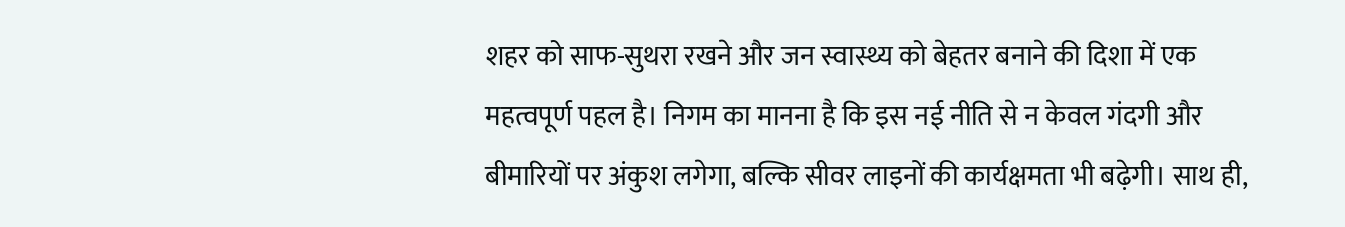शहर को साफ-सुथरा रखने और जन स्वास्थ्य को बेहतर बनाने की दिशा में एक महत्वपूर्ण पहल है। निगम का मानना है कि इस नई नीति से न केवल गंदगी और बीमारियों पर अंकुश लगेगा, बल्कि सीवर लाइनों की कार्यक्षमता भी बढ़ेगी। साथ ही,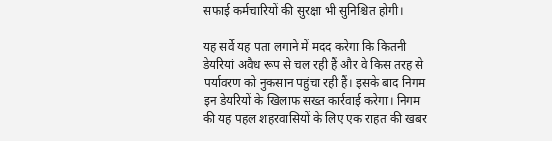सफाई कर्मचारियों की सुरक्षा भी सुनिश्चित होगी।

यह सर्वे यह पता लगाने में मदद करेगा कि कितनी डेयरियां अवैध रूप से चल रही हैं और वे किस तरह से पर्यावरण को नुकसान पहुंचा रही हैं। इसके बाद निगम इन डेयरियों के खिलाफ सख्त कार्रवाई करेगा। निगम की यह पहल शहरवासियों के लिए एक राहत की खबर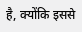है, क्योंकि इससे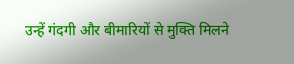उन्हें गंदगी और बीमारियों से मुक्ति मिलने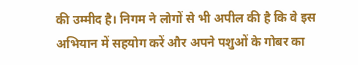की उम्मीद है। निगम ने लोगों से भी अपील की है कि वे इस अभियान में सहयोग करें और अपने पशुओं के गोबर का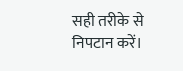सही तरीके से निपटान करें।